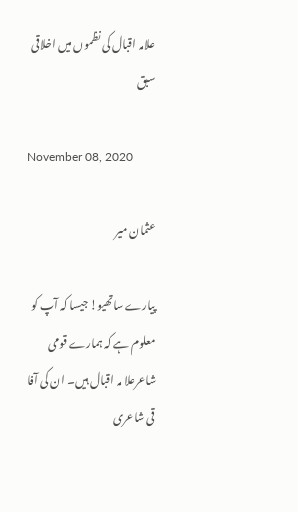علامہ اقبال کی نظموں میں اخلاقی سبق

November 08, 2020

عثمان میر

پیارے ساتھیو! جیسا کہ آپ کو معلوم ہے کہ ہمارے قومی شاعرعلا مہ اقبال ہیں۔ ان کی آفا قی شاعری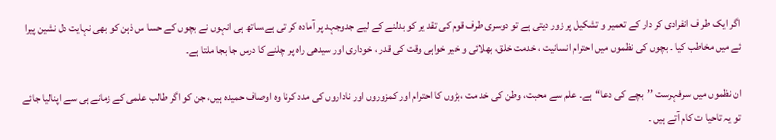اگر ایک طر ف انفرادی کر دار کے تعمیر و تشکیل پر زور دیتی ہے تو دوسری طرف قوم کی تقد یر کو بدلنے کے لیے جدوجہد پر آمادہ کر تی ہے،ساتھ ہی انہوں نے بچوں کے حسا س ذہن کو بھی نہایت دل نشین پیرا ئے میں مخاطب کیا ۔ بچوں کی نظموں میں احترام انسانیت ، خدمت خلق، بھلائی و خیر خواہی وقت کی قدر ، خوداری اور سیدھی راہ پر چلنے کا درس جا بجا ملتا ہے۔

ان نظموں میں سرفہرست ’’بچے کی دعا‘‘ہے۔ علم سے محبت، وطن کی خد مت ،بڑوں کا احترام اور کمزوروں اور ناداروں کی مدد کرنا وہ اوصاف حمیدہ ہیں، جن کو اگر طالب علمی کے زمانے ہی سے اپنالیا جائے تو یہ تاحیا ت کام آتے ہیں ۔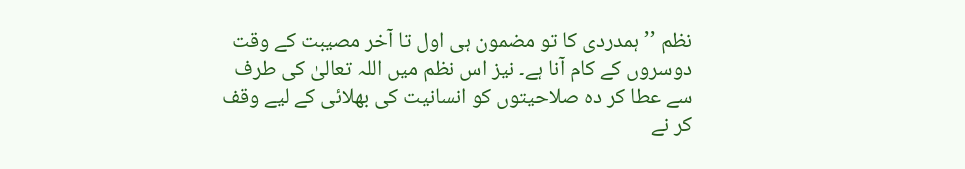نظم ’’ہمدردی کا تو مضمون ہی اول تا آخر مصیبت کے وقت دوسروں کے کام آنا ہے۔ نیز اس نظم میں اللہ تعالیٰ کی طرف سے عطا کر دہ صلاحیتوں کو انسانیت کی بھلائی کے لیے وقف کر نے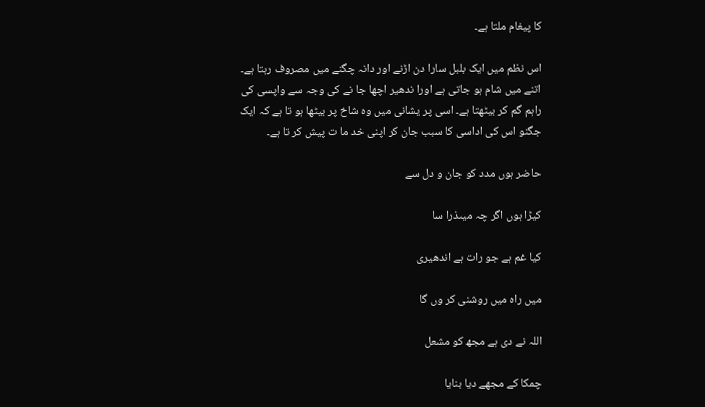کا پیغام ملتا ہے۔

اس نظم میں ایک بلبل سارا دن اڑنے اور دانہ چگنے میں مصروف رہتا ہے۔ اتنے میں شام ہو جاتی ہے اورا ندھیر اچھا جا نے کی وجہ سے واپسی کی راہم گم کر بیٹھتا ہے۔ اسی پر یشانی میں وہ شاخ پر بیٹھا ہو تا ہے کہ ایک جگنو اس کی اداسی کا سبب جان کر اپنی خد ما ت پیش کر تا ہے۔

حاضر ہوں مدد کو جان و دل سے

کیڑا ہوں اگر چہ میںذرا سا

کیا غم ہے جو رات ہے اندھیری

میں راہ میں روشنی کر وں گا

اللہ نے دی ہے مجھ کو مشعل

چمکا کے مجھے دیا بنایا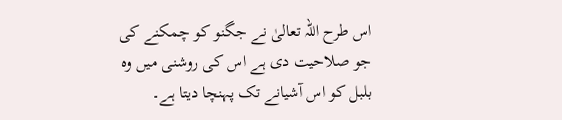اس طرح اللہ تعالیٰ نے جگنو کو چمکنے کی جو صلاحیت دی ہے اس کی روشنی میں وہ بلبل کو اس آشیانے تک پہنچا دیتا ہے۔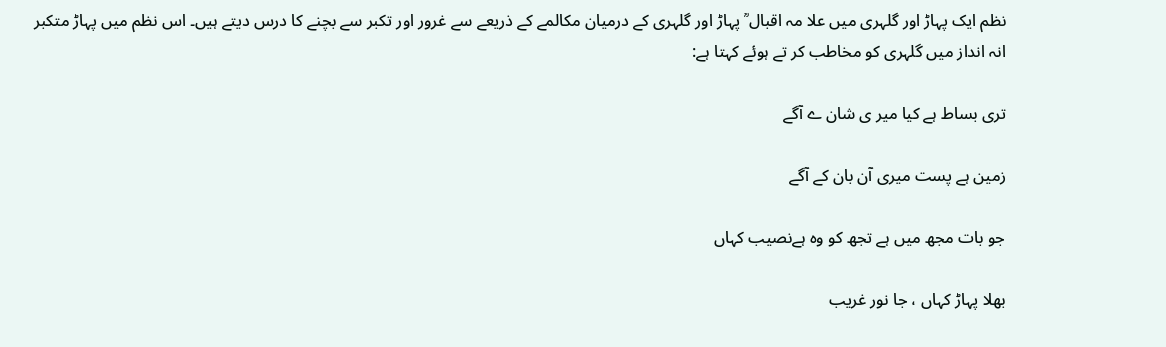نظم ایک پہاڑ اور گلہری میں علا مہ اقبال ؒ پہاڑ اور گلہری کے درمیان مکالمے کے ذریعے سے غرور اور تکبر سے بچنے کا درس دیتے ہیں۔ اس نظم میں پہاڑ متکبر انہ انداز میں گلہری کو مخاطب کر تے ہوئے کہتا ہے:

تری بساط ہے کیا میر ی شان ے آگے

زمین ہے پست میری آن بان کے آگے

جو بات مجھ میں ہے تجھ کو وہ ہےنصیب کہاں

بھلا پہاڑ کہاں ، جا نور غریب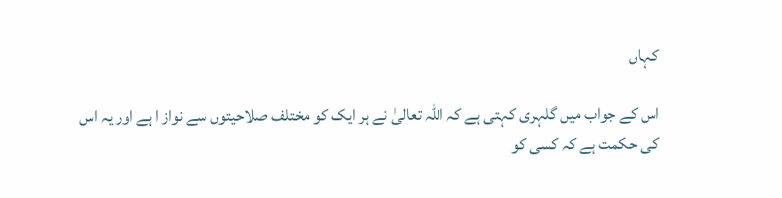کہاں

اس کے جواب میں گلہری کہتی ہے کہ اللہ تعالیٰ نے ہر ایک کو مختلف صلاحیتوں سے نواز ا ہے اور یہ اس کی حکمت ہے کہ کسی کو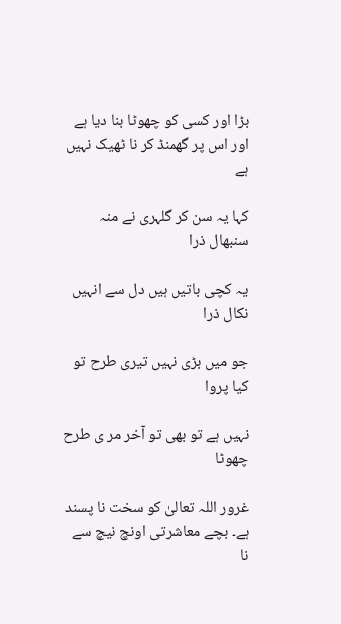بڑا اور کسی کو چھوٹا بنا دیا ہے اور اس پر گھمنڈ کر نا ٹھیک نہیں ہے

کہا یہ سن کر گلہری نے منہ سنبھال ذرا

یہ کچی باتیں ہیں دل سے انہیں نکال ذرا

جو میں بڑی نہیں تیری طرح تو کیا پروا

نہیں ہے تو بھی تو آخر مر ی طرح چھوٹا

غرور اللہ تعالیٰ کو سخت نا پسند ہے۔ بچے معاشرتی اونچ نیچ سے نا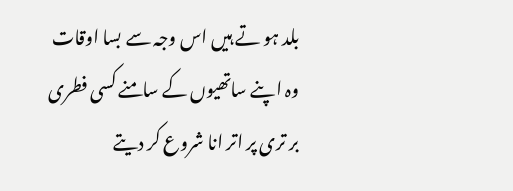بلد ہو تے ہیں اس وجہ سے بسا اوقات وہ اپنے ساتھیوں کے سامنے کسی فطری بر تری پر اتر انا شروع کر دیتے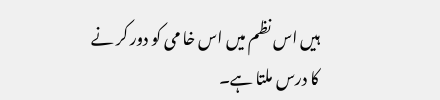ہیں اس نظم میں اس خا می کو دور کر نے کا درس ملتا ہے۔